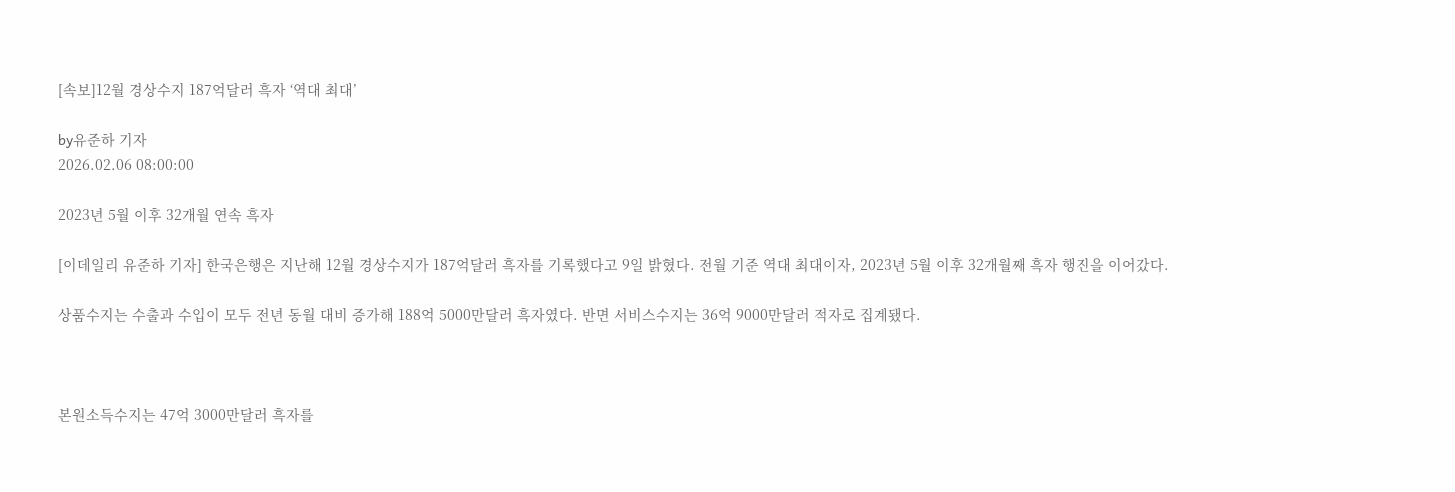[속보]12월 경상수지 187억달러 흑자 ‘역대 최대’

by유준하 기자
2026.02.06 08:00:00

2023년 5월 이후 32개월 연속 흑자

[이데일리 유준하 기자] 한국은행은 지난해 12월 경상수지가 187억달러 흑자를 기록했다고 9일 밝혔다. 전월 기준 역대 최대이자, 2023년 5월 이후 32개월째 흑자 행진을 이어갔다.

상품수지는 수출과 수입이 모두 전년 동월 대비 증가해 188억 5000만달러 흑자였다. 반면 서비스수지는 36억 9000만달러 적자로 집계됐다.



본원소득수지는 47억 3000만달러 흑자를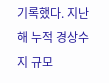기록했다. 지난해 누적 경상수지 규모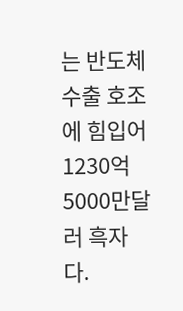는 반도체 수출 호조에 힘입어 1230억 5000만달러 흑자다.